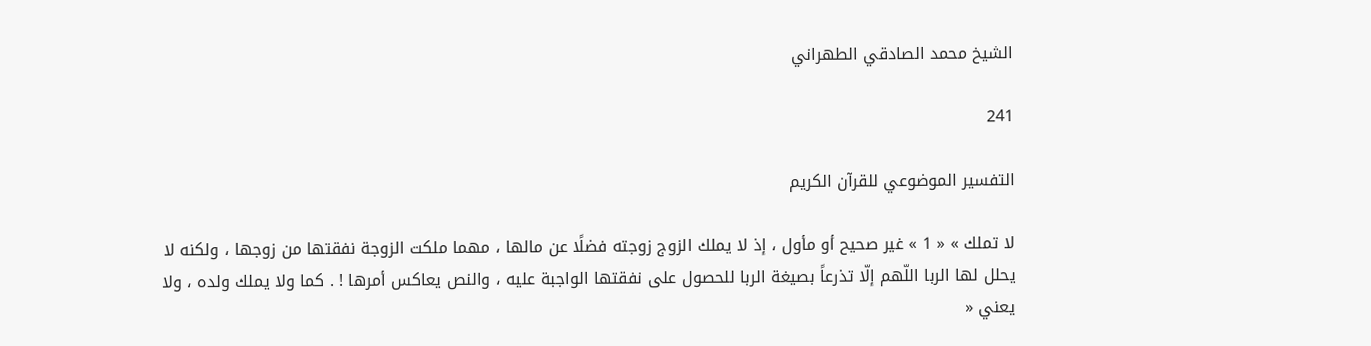الشيخ محمد الصادقي الطهراني

241

التفسير الموضوعي للقرآن الكريم

لا تملك » « 1 » غير صحيح أو مأول ، إذ لا يملك الزوج زوجته فضلًا عن مالها ، مهما ملكت الزوجة نفقتها من زوجها ، ولكنه لا يحلل لها الربا اللّهم إلّا تذرعاً بصيغة الربا للحصول على نفقتها الواجبة عليه ، والنص يعاكس أمرها ! . كما ولا يملك ولده ، ولا يعني «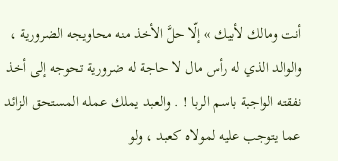أنت ومالك لأبيك » إلّا حلَّ الأخذ منه محاويجه الضرورية ، والوالد الذي له رأس مال لا حاجة له ضرورية تحوجه إلى أخذ نفقته الواجبة باسم الربا ! . والعبد يملك عمله المستحق الزائد عما يتوجب عليه لمولاه كعبد ، ولو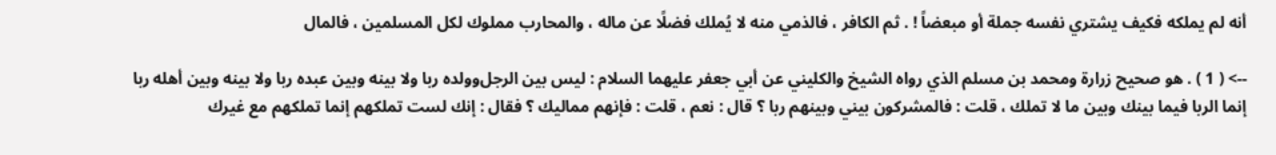أنه لم يملكه فكيف يشتري نفسه جملة أو مبعضاً ! . ثم الكافر ، فالذمي منه لا يُملك فضلًا عن ماله ، والمحارب مملوك لكل المسلمين ، فالمال

--> ( 1 ) . هو صحيح زرارة ومحمد بن مسلم الذي رواه الشيخ والكليني عن أبي جعفر عليهما السلام : ليس بين الرجل‌وولده ربا ولا بينه وبين عبده ربا ولا بينه وبين أهله ربا إنما الربا فيما بينك وبين ما لا تملك ، قلت : فالمشركون بيني وبينهم ربا ؟ قال : نعم ، قلت : فإنهم مماليك ؟ فقال : إنك لست تملكهم إنما تملكهم مع غيرك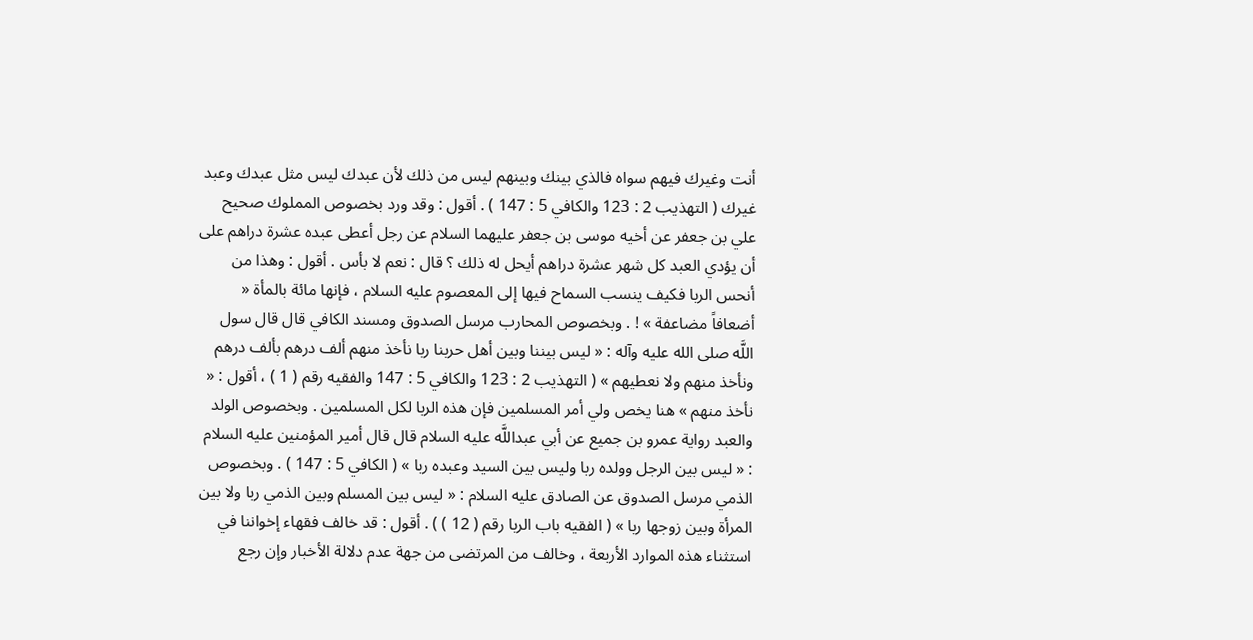أنت وغيرك فيهم سواه فالذي بينك وبينهم ليس من ذلك لأن عبدك ليس مثل عبدك وعبد غيرك ( التهذيب 2 : 123 والكافي 5 : 147 ) . أقول : وقد ورد بخصوص المملوك صحيح علي بن جعفر عن أخيه موسى بن جعفر عليهما السلام عن رجل أعطى عبده عشرة دراهم على أن يؤدي العبد كل شهر عشرة دراهم أيحل له ذلك ؟ قال : نعم لا بأس . أقول : وهذا من أنحس الربا فكيف ينسب السماح فيها إلى المعصوم عليه السلام ، فإنها مائة بالمأة « أضعافاً مضاعفة » ! . وبخصوص المحارب مرسل الصدوق ومسند الكافي قال قال سول اللَّه صلى الله عليه وآله : « ليس بيننا وبين أهل حربنا ربا نأخذ منهم ألف درهم بألف درهم ونأخذ منهم ولا نعطيهم » ( التهذيب 2 : 123 والكافي 5 : 147 والفقيه رقم ( 1 ) ، أقول : « نأخذ منهم » هنا يخص ولي أمر المسلمين فإن هذه الربا لكل المسلمين . وبخصوص الولد والعبد رواية عمرو بن جميع عن أبي عبداللَّه عليه السلام قال قال أمير المؤمنين عليه السلام : « ليس بين الرجل وولده ربا وليس بين السيد وعبده ربا » ( الكافي 5 : 147 ) . وبخصوص الذمي مرسل الصدوق عن الصادق عليه السلام : « ليس بين المسلم وبين الذمي ربا ولا بين المرأة وبين زوجها ربا » ( الفقيه باب الربا رقم ( 12 ) ) . أقول : قد خالف فقهاء إخواننا في استثناء هذه الموارد الأربعة ، وخالف من المرتضى من جهة عدم دلالة الأخبار وإن رجع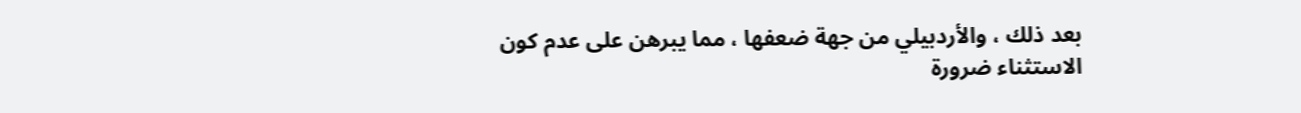بعد ذلك ، والأردبيلي من جهة ضعفها ، مما يبرهن على عدم كون الاستثناء ضرورة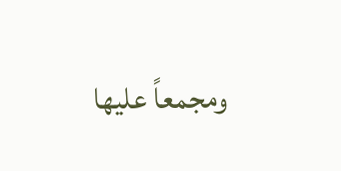ومجمعاً عليها